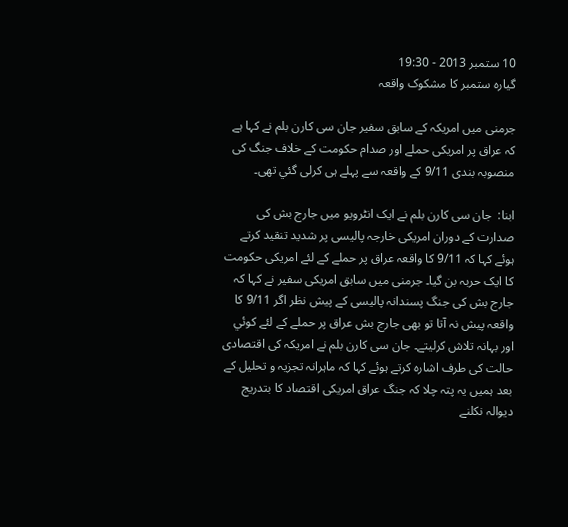10 ستمبر 2013 - 19:30
گیارہ ستمبر کا مشکوک واقعہ

جرمنی میں امریکہ کے سابق سفیر جان سی کارن بلم نے کہا ہے کہ عراق پر امریکی حملے اور صدام حکومت کے خلاف جنگ کی منصوبہ بندی 9/11 کے واقعہ سے پہلے ہی کرلی گئي تھی۔

ابنا:  جان سی کارن بلم نے ایک انٹرویو میں جارج بش کی صدارت کے دوران امریکی خارجہ پالیسی پر شدید تنقید کرتے ہوئے کہا کہ 9/11 کا واقعہ عراق پر حملے کے لئے امریکی حکومت کا ایک حربہ بن گيا۔ جرمنی میں سابق امریکی سفیر نے کہا کہ جارج بش کی جنگ پسندانہ پالیسی کے پیش نظر اگر 9/11 کا واقعہ پیش نہ آتا تو بھی جارج بش عراق پر حملے کے لئے کوئي اور بہانہ تلاش کرلیتے۔ جان سی کارن بلم نے امریکہ کی اقتصادی حالت کی طرف اشارہ کرتے ہوئے کہا کہ ماہرانہ تجزیہ و تحلیل کے بعد ہمیں یہ پتہ چلا کہ جنگ عراق امریکی اقتصاد کا بتدریج دیوالہ نکلنے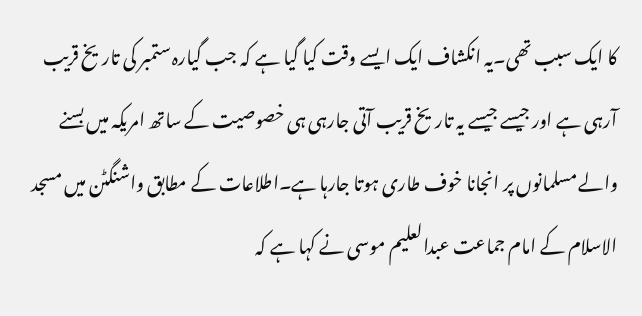کا ایک سبب تھی۔یہ انکشاف ایک ایسے وقت کیا گیا ہے کہ جب گیارہ ستمبر کی تاریخ قریب آرہی ہے اور جیسے جیسے یہ تاریخ قریب آتی جارہی ہی خصوصیت کے ساتھ امریکہ میں بسنے والے مسلمانوں پر انجانا خوف طاری ہوتا جارہا ہے۔اطلاعات کے مطابق واشنگٹن میں مسجد الاسلام کے امام جماعت عبدالعلیم موسی نے کہا ہے کہ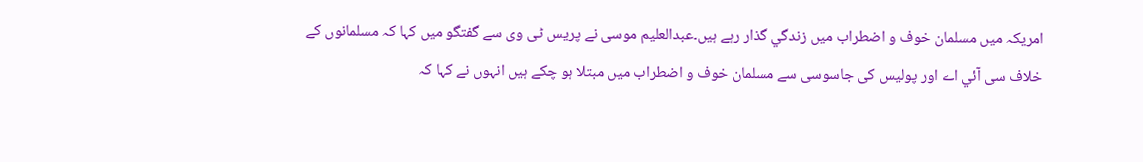امریکہ میں مسلمان خوف و اضطراب میں زندگي گذار رہے ہیں۔عبدالعلیم موسی نے پریس ٹی وی سے گفتگو میں کہا کہ مسلمانوں کے خلاف سی آئي اے اور پولیس کی جاسوسی سے مسلمان خوف و اضطراب میں مبتلا ہو چکے ہیں انہوں نے کہا کہ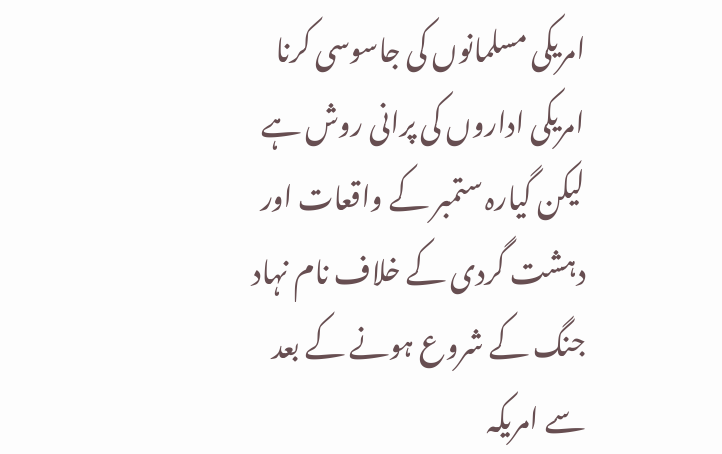امریکی مسلمانوں کی جاسوسی کرنا امریکی اداروں کی پرانی روش ہے لیکن گيارہ ستمبر کے واقعات اور دہشت گردی کے خلاف نام نہاد جنگ کے شروع ہونے کے بعد سے امریکہ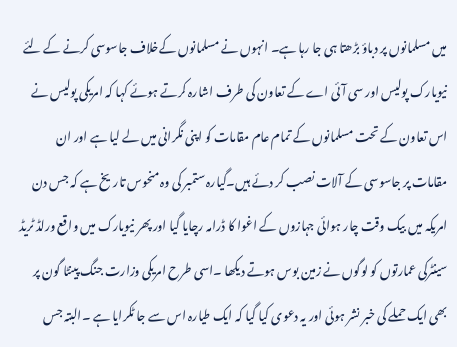میں مسلمانوں پر دباؤ بڑھتا ہی جا رہا ہے۔ انہوں نے مسلمانوں کےخلاف جاسوسی کرنے کے لئے نیویارک پولیس اور سی آئی اے کے تعاون کی طرف اشارہ کرتے ہوئے کہا کہ امریکی پولیس نے اس تعاون کے تحت مسلمانوں کے تمام عام مقامات کو اپنی نگرانی میں لے لیا ہے اور ان مقامات پر جاسوسی کے آلات نصب کر دئے ہیں۔گیارہ ستمبر کی وہ منحوس تاریخ ہے کہ جس دن امریکہ میں بیک وقت چار ہوائی جہازوں کے اغوا کا ڈرامہ رچایا گیا اور پھر نیویارک میں واقع ورلڈ ٹریڈ سینٹرکی عمارتوں کو لوگوں نے زمین بوس ہوتے دیکھا ۔اسی طرح امریکی وزارت جنگ پینٹا گون پر بھی ایک حملے کی خبر نشر ہوئی اور یہ دعوی کیا گیا کہ ایک طیارہ اس سے جا ٹکرایا ہے ۔البتہ جس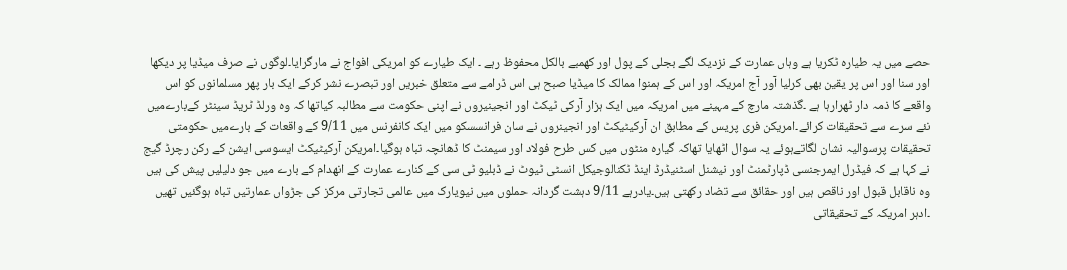حصے میں یہ طیارہ ٹکریا ہے وہاں عمارت کے نزدیک لگے بجلی کے پول اور کھمبے بالکل محفوظ رہے ۔ ایک طیارے کو امریکی افواج نے مارگرایا۔لوگوں نے صرف میڈیا پر دیکھا اور سنا اور اس پر یقین بھی کرلیا آور آج امریکہ اور اس کے ہمنوا ممالک کا میڈیا صبح ہی اس ڈرامے سے متعلق خبریں اور تبصرے نشر کرکے ایک بار پھر مسلمانوں کو اس واقعے کا ذمہ دار ٹھرارہا ہے ۔گذشتہ مارچ کے مہینے میں امریکہ میں ایک ہزار آرکی ٹیکٹ اور انجینیروں نے اپنی حکومت سے مطالبہ کیاتھا کہ وہ ورلڈ ٹریڈ سینٹر کےبارےمیں نئے سرے سے تحقیقات کرائے۔امریکن فری پریس کے مطابق ان آرکیٹیکٹ اور انجینروں نے سان فرانسسکو میں ایک کانفرنس میں 9/11 کے واقعات کے بارےمیں حکومتی تحقیقات پرسوالیہ نشان لگاتےہوئے یہ سوال اٹھایا تھاکہ گيارہ منٹوں میں کس طرح فولاد اور سیمنٹ کا ڈھانچہ تباہ ہوگيا۔امریکن آرکیٹیکٹ ایسوسی ایشن کے رکن رچرڈ گيج نے کہا ہے کہ فیڈرل ایمرجنسی ڈپارٹمنٹ اور نیشنل اسٹنیڈرڈ اینڈ ٹکنالوجیکل انسٹی ٹیوٹ نے ڈبلیو ٹی سی کے کنارے عمارت کے انھدام کے بارے میں جو دلیلیں پیش کی ہیں وہ ناقابل قبول اور ناقص ہیں اور حقائق سے تضاد رکھتی ہیں۔یادرہے 9/11 دہشت گردانہ حملوں میں نیویارک میں عالمی تجارتی مرکز کی جڑواں عمارتیں تباہ ہوگئيں تھیں ۔ادہر امریکہ کے تحقیقاتی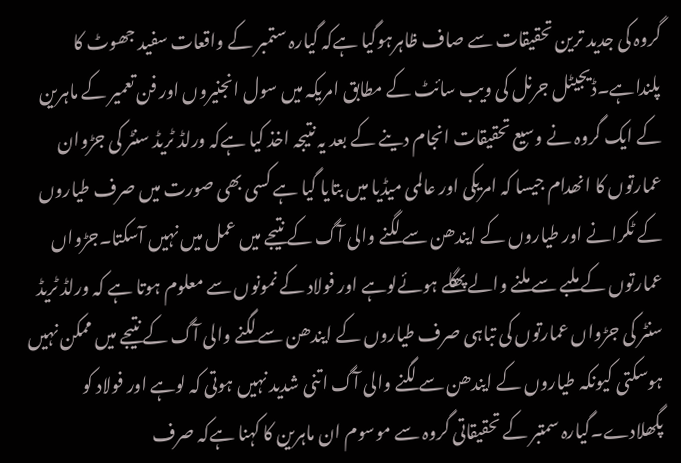گروہ کی جدید ترین تحقیقات سے صاف ظاہرہوگیا ہےکہ گيارہ ستمبر کے واقعات سفید جھوٹ کا پلنداہے۔ڈیجیٹل جرنل کی ویب سائٹ کے مطابق امریکہ میں سول انجنیروں اور فن تعمیر کے ماہرین کے ایک گروہ نے وسیع تحقیقات انجام دینے کے بعد یہ نتیجہ اخذ کیا ہےکہ ورلڈ ٹریڈ سنٹر کی جڑوان عمارتوں کا انھدام جیسا کہ امریکی اور عالمی میڈیا میں بتایا گيا ہے کسی بھی صورت میں صرف طیاروں کے ٹکرانے اور طیاروں کے ایندھن سے لگنے والی آگ کے نتیجے میں عمل میں نہیں آسکتا۔جڑواں عمارتوں کے ملبے سے ملنے والے پھگلے ہوئےلوہے اور فولاد کے نمونوں سے معلوم ہوتا ہے کہ ورلڈ ٹریڈ سنٹر کی جڑواں عمارتوں کی تباہی صرف طیاروں کے ایندھن سے لگنے والی آگ کے نتیجے میں ممکن نہیں ہوسکتی کیونکہ طیاروں کے ایندھن سے لگنے والی آگ اتنی شدید نہیں ہوتی کہ لوہے اور فولاد کو پگھلادے۔گیارہ سمتبر کے تحقیقاتی گروہ سے موسوم ان ماہرین کا کہنا ہےکہ صرف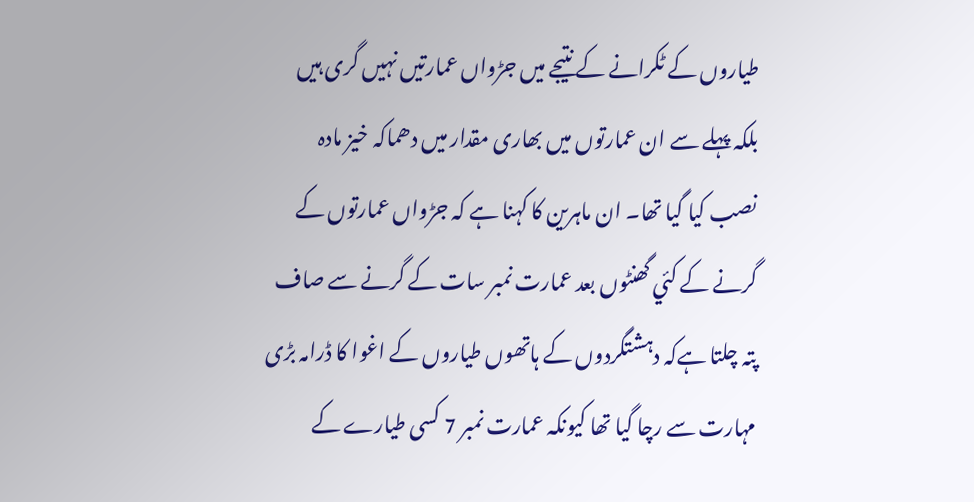طیاروں کے ٹکرانے کے نتیجے میں جڑواں عمارتيں نہیں گری ہیں بلکہ پہلے سے ان عمارتوں میں بھاری مقدار میں دھماکہ خیز مادہ نصب کیا گيا تھا۔ ان ماہرین کا کہنا ہے کہ جڑواں عمارتوں کے گرنے کے کئي گھنٹوں بعد عمارت نمبر سات کے گرنے سے صاف پتہ چلتا ہےکہ دہشتگردوں کے ہاتھوں طیاروں کے اغوا کا ڈرامہ بڑی مہارت سے رچا گيا تھا کیونکہ عمارت نمبر 7 کسی طیارے کے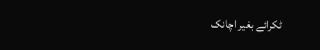ٹکرائے بغیر اچانک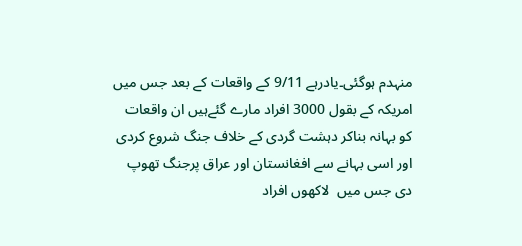منہدم ہوگئی۔یادرہے 9/11 کے واقعات کے بعد جس میں امریکہ کے بقول 3000 افراد مارے گئےہیں ان واقعات کو بہانہ بناکر دہشت گردی کے خلاف جنگ شروع کردی اور اسی بہانے سے افغانستان اور عراق پرجنگ تھوپ دی جس میں  لاکھوں افراد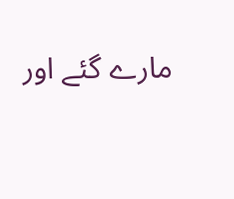مارے گئے اور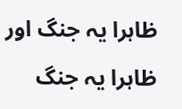ظاہرا یہ جنگ اور ظاہرا یہ جنگ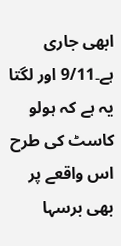ابھی جاری ہے۔9/11 اور لگتا یہ ہے کہ ہولو کاسٹ کی طرح اس واقعے پر بھی برسہا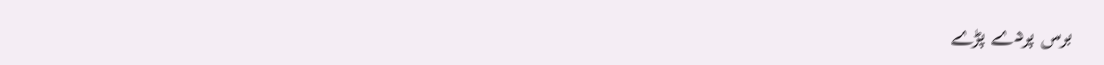برس پردے پڑے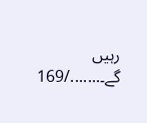رہیں گے۔......./169